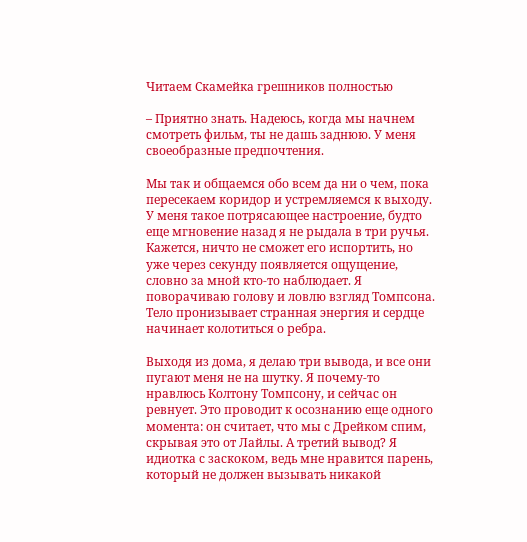Читаем Скамейка грешников полностью

– Приятно знать. Надеюсь, когда мы начнем смотреть фильм, ты не дашь заднюю. У меня своеобразные предпочтения.

Мы так и общаемся обо всем да ни о чем, пока пересекаем коридор и устремляемся к выходу. У меня такое потрясающее настроение, будто еще мгновение назад я не рыдала в три ручья. Кажется, ничто не сможет его испортить, но уже через секунду появляется ощущение, словно за мной кто-то наблюдает. Я поворачиваю голову и ловлю взгляд Томпсона. Тело пронизывает странная энергия и сердце начинает колотиться о ребра.

Выходя из дома, я делаю три вывода, и все они пугают меня не на шутку. Я почему-то нравлюсь Колтону Томпсону, и сейчас он ревнует. Это проводит к осознанию еще одного момента: он считает, что мы с Дрейком спим, скрывая это от Лайлы. А третий вывод? Я идиотка с заскоком, ведь мне нравится парень, который не должен вызывать никакой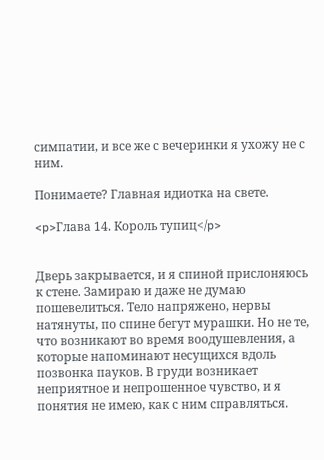симпатии, и все же с вечеринки я ухожу не с ним.

Понимаете? Главная идиотка на свете.

<p>Глава 14. Король тупиц</p>


Дверь закрывается, и я спиной прислоняюсь к стене. Замираю и даже не думаю пошевелиться. Тело напряжено, нервы натянуты, по спине бегут мурашки. Но не те, что возникают во время воодушевления, а которые напоминают несущихся вдоль позвонка пауков. В груди возникает неприятное и непрошенное чувство, и я понятия не имею, как с ним справляться.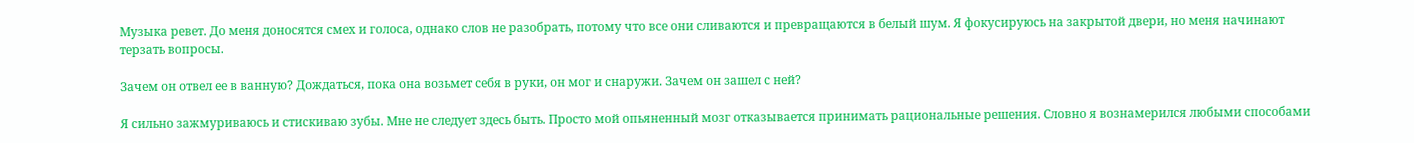Музыка ревет. До меня доносятся смех и голоса, однако слов не разобрать, потому что все они сливаются и превращаются в белый шум. Я фокусируюсь на закрытой двери, но меня начинают терзать вопросы.

Зачем он отвел ее в ванную? Дождаться, пока она возьмет себя в руки, он мог и снаружи. Зачем он зашел с ней?

Я сильно зажмуриваюсь и стискиваю зубы. Мне не следует здесь быть. Просто мой опьяненный мозг отказывается принимать рациональные решения. Словно я вознамерился любыми способами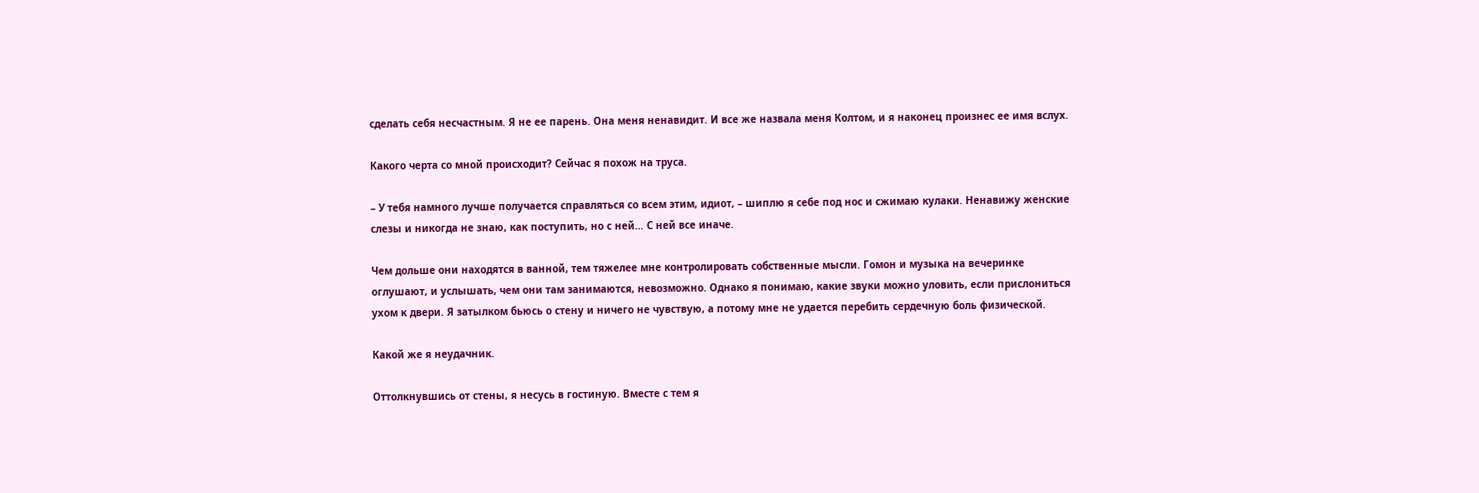сделать себя несчастным. Я не ее парень. Она меня ненавидит. И все же назвала меня Колтом, и я наконец произнес ее имя вслух.

Какого черта со мной происходит? Сейчас я похож на труса.

– У тебя намного лучше получается справляться со всем этим, идиот, – шиплю я себе под нос и сжимаю кулаки. Ненавижу женские слезы и никогда не знаю, как поступить, но с ней… С ней все иначе.

Чем дольше они находятся в ванной, тем тяжелее мне контролировать собственные мысли. Гомон и музыка на вечеринке оглушают, и услышать, чем они там занимаются, невозможно. Однако я понимаю, какие звуки можно уловить, если прислониться ухом к двери. Я затылком бьюсь о стену и ничего не чувствую, а потому мне не удается перебить сердечную боль физической.

Какой же я неудачник.

Оттолкнувшись от стены, я несусь в гостиную. Вместе с тем я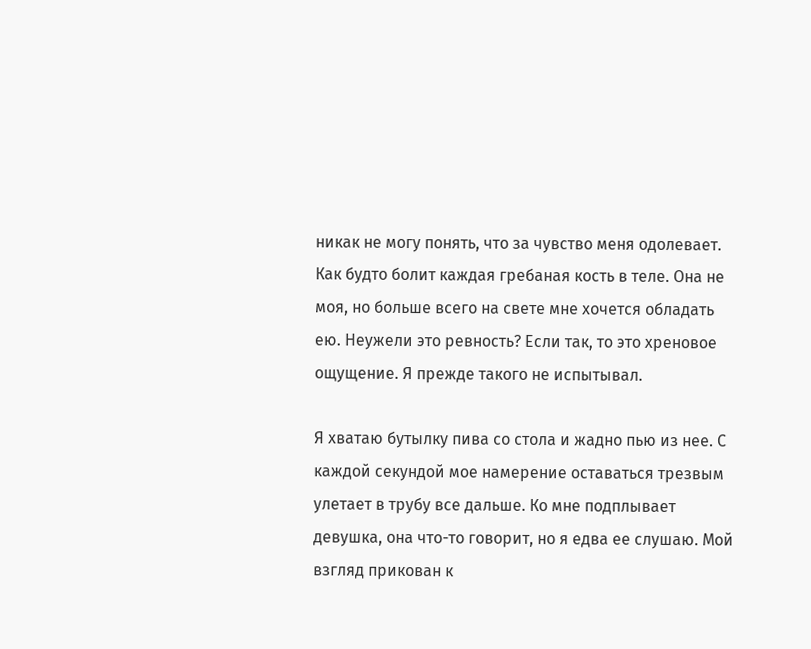никак не могу понять, что за чувство меня одолевает. Как будто болит каждая гребаная кость в теле. Она не моя, но больше всего на свете мне хочется обладать ею. Неужели это ревность? Если так, то это хреновое ощущение. Я прежде такого не испытывал.

Я хватаю бутылку пива со стола и жадно пью из нее. С каждой секундой мое намерение оставаться трезвым улетает в трубу все дальше. Ко мне подплывает девушка, она что-то говорит, но я едва ее слушаю. Мой взгляд прикован к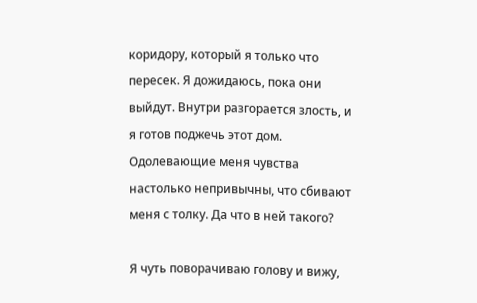коридору, который я только что пересек. Я дожидаюсь, пока они выйдут. Внутри разгорается злость, и я готов поджечь этот дом. Одолевающие меня чувства настолько непривычны, что сбивают меня с толку. Да что в ней такого?

Я чуть поворачиваю голову и вижу,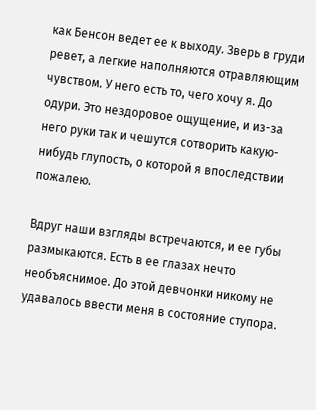как Бенсон ведет ее к выходу. Зверь в груди ревет, а легкие наполняются отравляющим чувством. У него есть то, чего хочу я. До одури. Это нездоровое ощущение, и из-за него руки так и чешутся сотворить какую-нибудь глупость, о которой я впоследствии пожалею.

Вдруг наши взгляды встречаются, и ее губы размыкаются. Есть в ее глазах нечто необъяснимое. До этой девчонки никому не удавалось ввести меня в состояние ступора.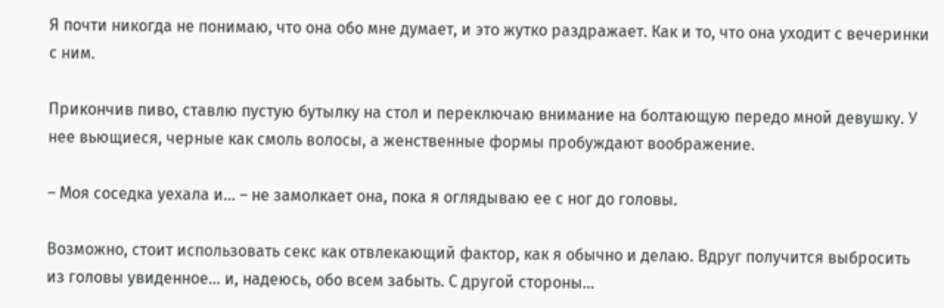Я почти никогда не понимаю, что она обо мне думает, и это жутко раздражает. Как и то, что она уходит с вечеринки с ним.

Прикончив пиво, ставлю пустую бутылку на стол и переключаю внимание на болтающую передо мной девушку. У нее вьющиеся, черные как смоль волосы, а женственные формы пробуждают воображение.

– Моя соседка уехала и… – не замолкает она, пока я оглядываю ее с ног до головы.

Возможно, стоит использовать секс как отвлекающий фактор, как я обычно и делаю. Вдруг получится выбросить из головы увиденное… и, надеюсь, обо всем забыть. С другой стороны…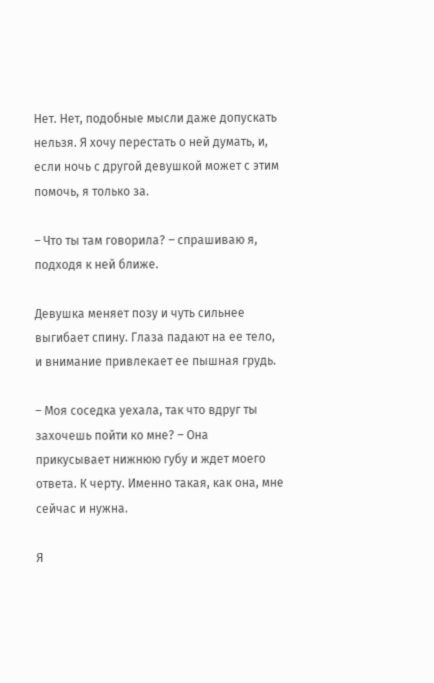Нет. Нет, подобные мысли даже допускать нельзя. Я хочу перестать о ней думать, и, если ночь с другой девушкой может с этим помочь, я только за.

– Что ты там говорила? – спрашиваю я, подходя к ней ближе.

Девушка меняет позу и чуть сильнее выгибает спину. Глаза падают на ее тело, и внимание привлекает ее пышная грудь.

– Моя соседка уехала, так что вдруг ты захочешь пойти ко мне? – Она прикусывает нижнюю губу и ждет моего ответа. К черту. Именно такая, как она, мне сейчас и нужна.

Я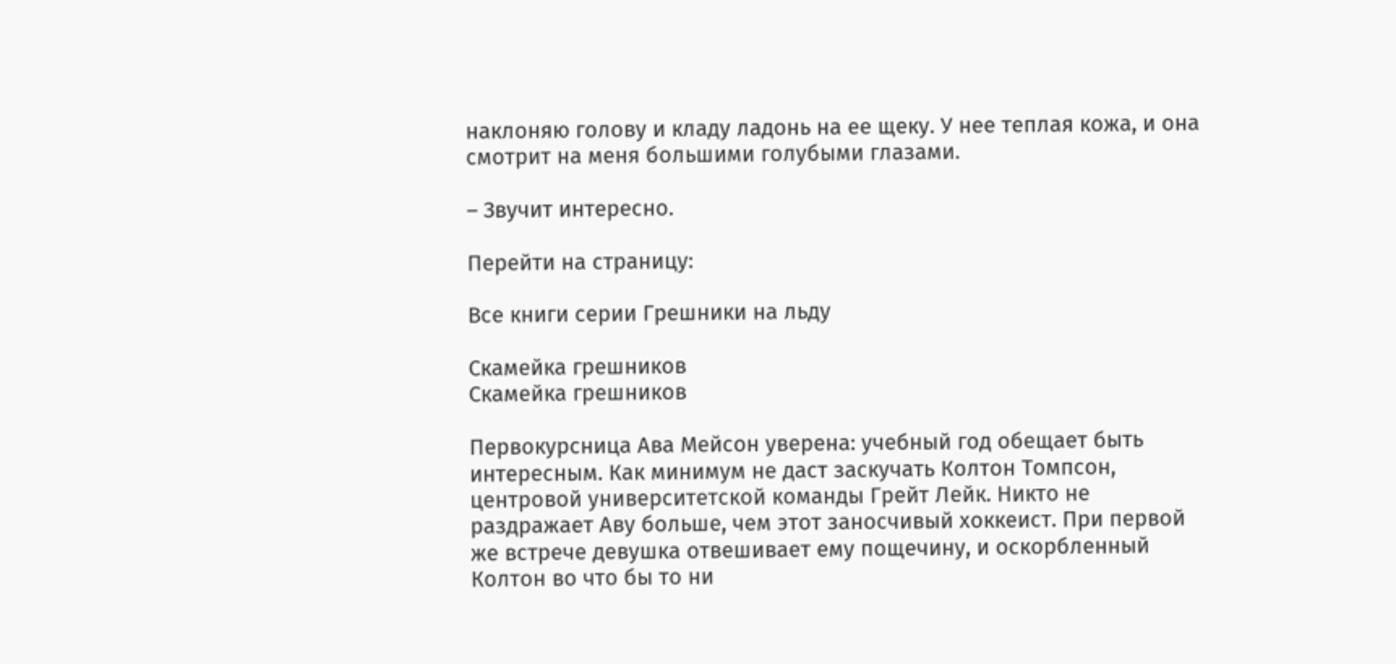наклоняю голову и кладу ладонь на ее щеку. У нее теплая кожа, и она смотрит на меня большими голубыми глазами.

– Звучит интересно.

Перейти на страницу:

Все книги серии Грешники на льду

Скамейка грешников
Скамейка грешников

Первокурсница Ава Мейсон уверена: учебный год обещает быть интересным. Как минимум не даст заскучать Колтон Томпсон, центровой университетской команды Грейт Лейк. Никто не раздражает Аву больше, чем этот заносчивый хоккеист. При первой же встрече девушка отвешивает ему пощечину, и оскорбленный Колтон во что бы то ни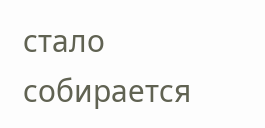стало собирается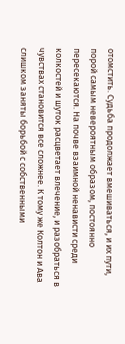отомстить. Судьба продолжает вмешиваться, и их пути, порой самым невероятным образом, постоянно пересекаются. На почве взаимной ненависти среди колкостей и шуток расцветает влечение, и разобраться в чувствах становится все сложнее. К тому же Колтон и Ава слишком заняты борьбой с собственными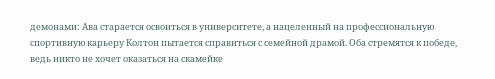демонами: Ава старается освоиться в университете, а нацеленный на профессиональную спортивную карьеру Колтон пытается справиться с семейной драмой. Оба стремятся к победе, ведь никто не хочет оказаться на скамейке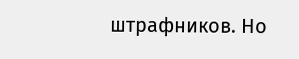штрафников. Но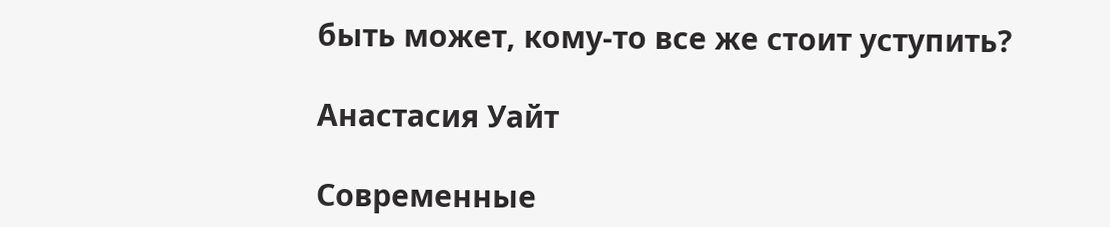быть может, кому-то все же стоит уступить?

Анастасия Уайт

Современные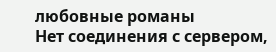любовные романы
Нет соединения с сервером,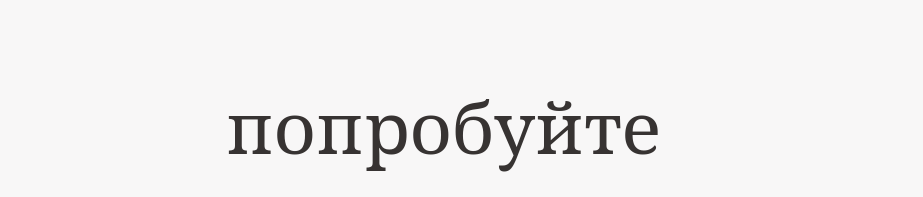попробуйте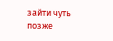зайти чуть позже